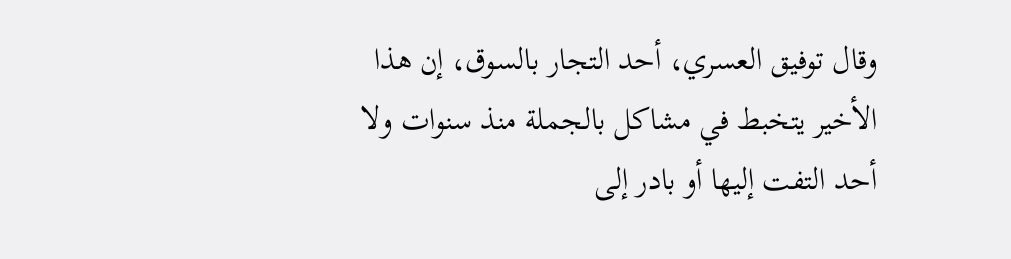وقال توفيق العسري، أحد التجار بالسوق، إن هذا الأخير يتخبط في مشاكل بالجملة منذ سنوات ولا أحد التفت إليها أو بادر إلى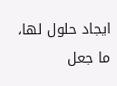ايجاد حلول لها، ما جعل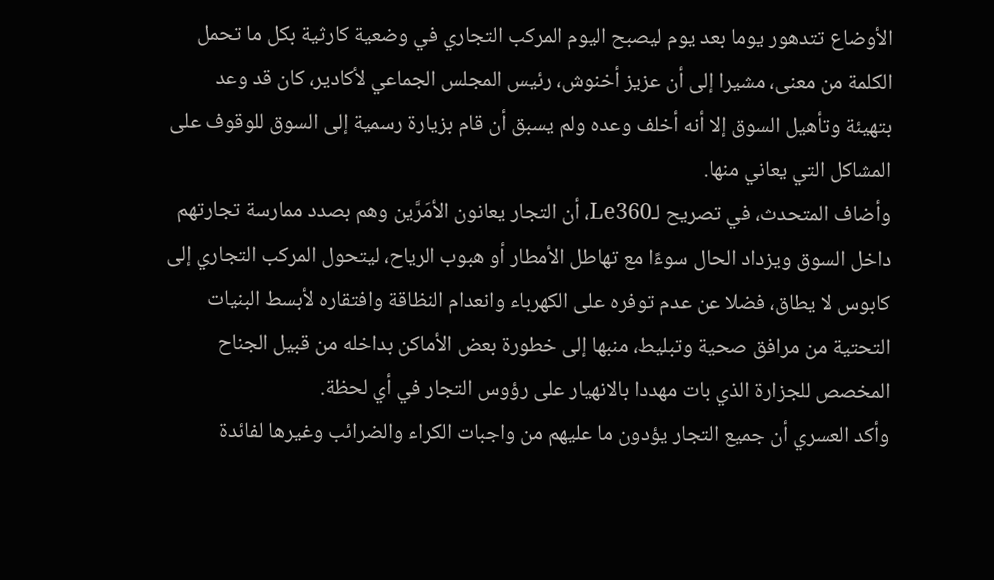الأوضاع تتدهور يوما بعد يوم ليصبح اليوم المركب التجاري في وضعية كارثية بكل ما تحمل الكلمة من معنى، مشيرا إلى أن عزيز أخنوش، رئيس المجلس الجماعي لأكادير، كان قد وعد بتهيئة وتأهيل السوق إلا أنه أخلف وعده ولم يسبق أن قام بزيارة رسمية إلى السوق للوقوف على المشاكل التي يعاني منها.
وأضاف المتحدث، في تصريح لـLe360، أن التجار يعانون الأمَرَّين وهم بصدد ممارسة تجارتهم داخل السوق ويزداد الحال سوءًا مع تهاطل الأمطار أو هبوب الرياح، ليتحول المركب التجاري إلى كابوس لا يطاق، فضلا عن عدم توفره على الكهرباء وانعدام النظاقة وافتقاره لأبسط البنيات التحتية من مرافق صحية وتبليط، منبها إلى خطورة بعض الأماكن بداخله من قبيل الجناح المخصص للجزارة الذي بات مهددا بالانهيار على رؤوس التجار في أي لحظة.
وأكد العسري أن جميع التجار يؤدون ما عليهم من واجبات الكراء والضرائب وغيرها لفائدة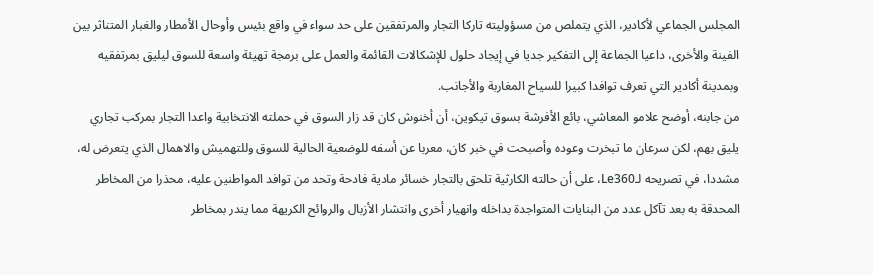المجلس الجماعي لأكادير، الذي يتملص من مسؤوليته تاركا التجار والمرتفقين على حد سواء في واقع بئيس وأوحال الأمطار والغبار المتناثر بين الفينة والأخرى، داعيا الجماعة إلى التفكير جديا في إيجاد حلول للإشكالات القائمة والعمل على برمجة تهيئة واسعة للسوق ليليق بمرتفقيه وبمدينة أكادير التي تعرف توافدا كبيرا للسياح المغاربة والأجانب.
من جابنه، أوضح علامو المعاشي، بائع الأفرشة بسوق تيكوين، أن أخنوش كان قد زار السوق في حملته الانتخابية واعدا التجار بمركب تجاري يليق بهم، لكن سرعان ما تبخرت وعوده وأصبحت في خبر كان، معربا عن أسفه للوضعية الحالية للسوق وللتهميش والاهمال الذي يتعرض له، مشددا، في تصريحه لـLe360، على أن حالته الكارثية تلحق بالتجار خسائر مادية فادحة وتحد من توافد المواطنين عليه، محذرا من المخاطر المحدقة به بعد تآكل عدد من البنايات المتواجدة بداخله وانهيار أخرى وانتشار الأزبال والروائح الكريهة مما يندر بمخاطر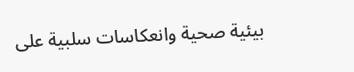بيئية صحية وانعكاسات سلبية على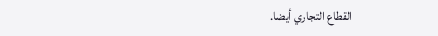القطاع التجاري أيضا.